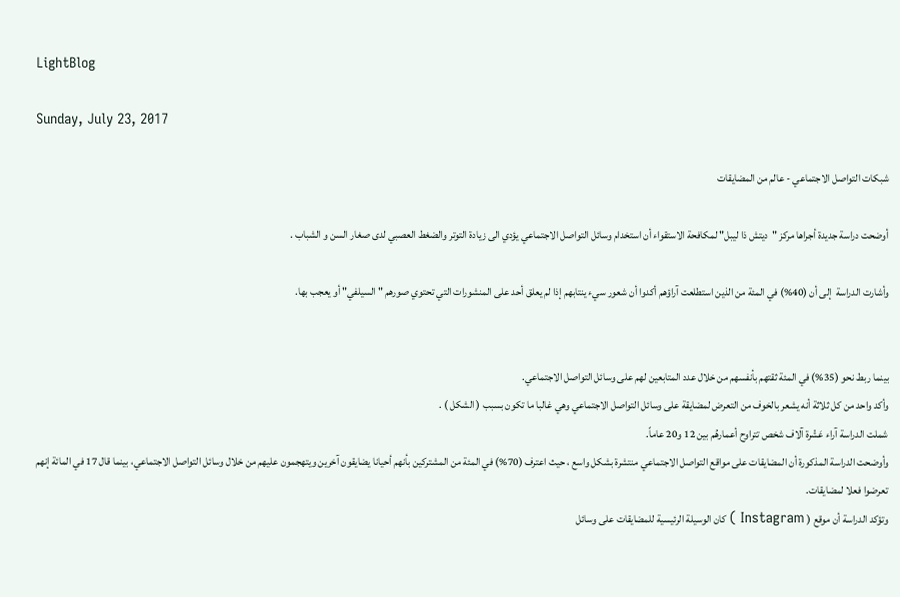LightBlog

Sunday, July 23, 2017

شبكات التواصل الاجتماعي - عالم من المضايقات

أوضحت دراسة جديدة أجراها مركز "ديتش ذا ليبل" لمكافحة الاستقواء أن استخدام وسائل التواصل الاجتماعي يؤدي الى زيادة التوتر والضغط العصبي لدى صغار السن و الشباب .

وأشارت الدراسة  إلى أن (40%) في المئة من الذين استطلعت آراؤهم أكدوا أن شعور سيء ينتابهم إذا لم يعلق أحد على المنشورات التي تحتوي صورهم " السيلفي" أو يعجب بها.


بينما ربط نحو (35%) في المئة ثقتهم بأنفسهم من خلال عدد المتابعين لهم على وسائل التواصل الاجتماعي.
وأكد واحد من كل ثلاثة أنه يشعر بالخوف من التعرض لمضايقة على وسائل التواصل الاجتماعي وهي غالبا ما تكون بسبب ( الشكل ) .
شملت الدراسة آراء عَشْرة آلاف شخص تتراوح أعمارهُم بين 12 و20 عاماً.
وأوضحت الدراسة المذكورة أن المضايقات على مواقع التواصل الاجتماعي منتشرة بشكل واسع ، حيث اعترف (70%) في المئة من المشتركين بأنهم أحيانا يضايقون آخرين ويتهجمون عليهم من خلال وسائل التواصل الاجتماعي، بينما قال 17 في المائة إنهم تعرضوا فعلا لمضايقات.
وتؤكد الدراسة أن موقع ( Instagram ) كان الوسيلة الرئيسية للمضايقات على وسائل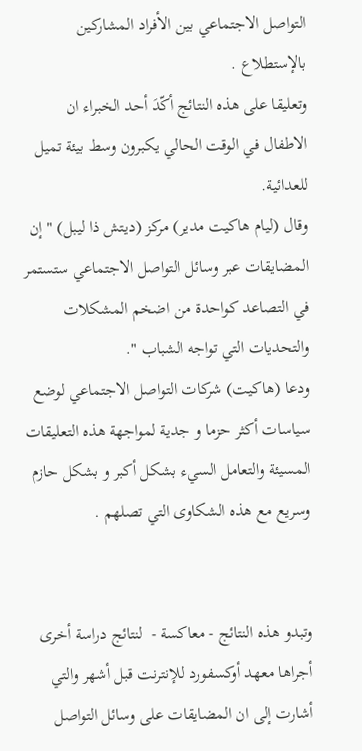التواصل الاجتماعي بين الأفراد المشاركين بالإستطلاع .
وتعليقا على هذه النتائج أكّدَ أحد الخبراء ان الاطفال في الوقت الحالي يكبرون وسط بيئة تميل للعدائية.
وقال (ليام هاكيت مدير) مركز (ديتش ذا ليبل) " إن المضايقات عبر وسائل التواصل الاجتماعي ستستمر في التصاعد كواحدة من اضخم المشكلات والتحديات التي تواجه الشباب ".
ودعا (هاكيت) شركات التواصل الاجتماعي لوضع سياسات أكثر حزما و جدية لمواجهة هذه التعليقات المسيئة والتعامل السيء بشكل أكبر و بشكل حازم وسريع مع هذه الشكاوى التي تصلهم .


وتبدو هذه النتائج - معاكسة -  لنتائج دراسة أخرى أجراها معهد أوكسفورد للإنترنت قبل أشهر والتي أشارت إلى ان المضايقات على وسائل التواصل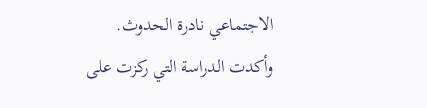الاجتماعي نادرة الحدوث.
وأكدت الدراسة التي ركزت على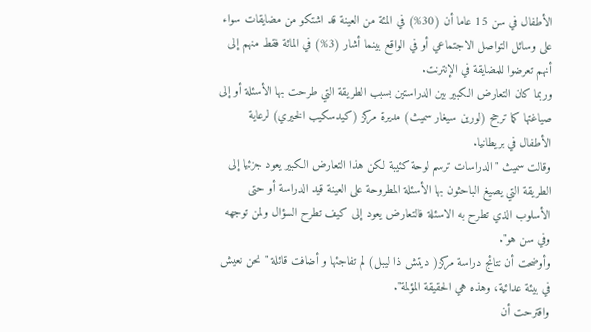الأطفال في سن 15 عاما أن (30%) في المئة من العينة قد اشتكو من مضايقات سواء على وسائل التواصل الاجتماعي أو في الواقع بينما أشار (3%) في المائة فقط منهم إلى أنهم تعرضوا للمضايقة في الإنترنت.
وربما كان التعارض الكبير بين الدراستين بسبب الطريقة التي طرحت بها الأسئلة أو إلى صياغتها كما ترجح (لورين سيغار سميث) مديرة مركز (كيدسكيب الخيري) لرعاية الأطفال في بريطانيا.
وقالت سميث "الدراسات ترسم لوحة كئيبة لكن هذا التعارض الكبير يعود جزئيا إلى الطريقة التي يصيغ الباحثون بها الأسئلة المطروحة على العينة قيد الدراسة أو حتى الأسلوب الذي تطرح به الاسئلة فالتعارض يعود إلى كيف تطرح السؤال ولمن توجهه وفي سن هو".
وأوضحت أن نتائج دراسة مركز( ديتش ذا ليبل) لم تفاجئها و أضافت قائلة " نحن نعيش في بيئة عدائية، وهذه هي الحقيقة المؤلمة".
واقترحت أن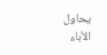يحاول الأباء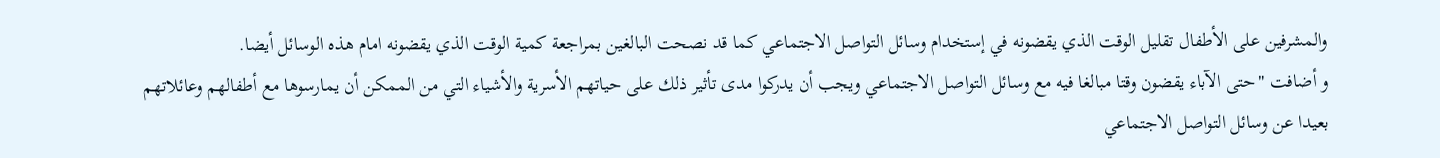والمشرفين على الأطفال تقليل الوقت الذي يقضونه في إستخدام وسائل التواصل الاجتماعي كما قد نصحت البالغين بمراجعة كمية الوقت الذي يقضونه امام هذه الوسائل أيضا.
و أضافت "حتى الآباء يقضون وقتا مبالغا فيه مع وسائل التواصل الاجتماعي ويجب أن يدركوا مدى تأثير ذلك على حياتهم الأسرية والأشياء التي من الممكن أن يمارسوها مع أطفالهم وعائلاتهم بعيدا عن وسائل التواصل الاجتماعي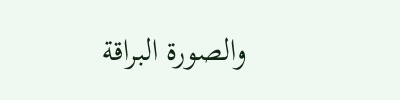والصورة البراقة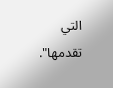التي تقدمها".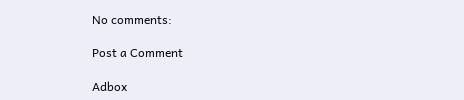No comments:

Post a Comment

Adbox